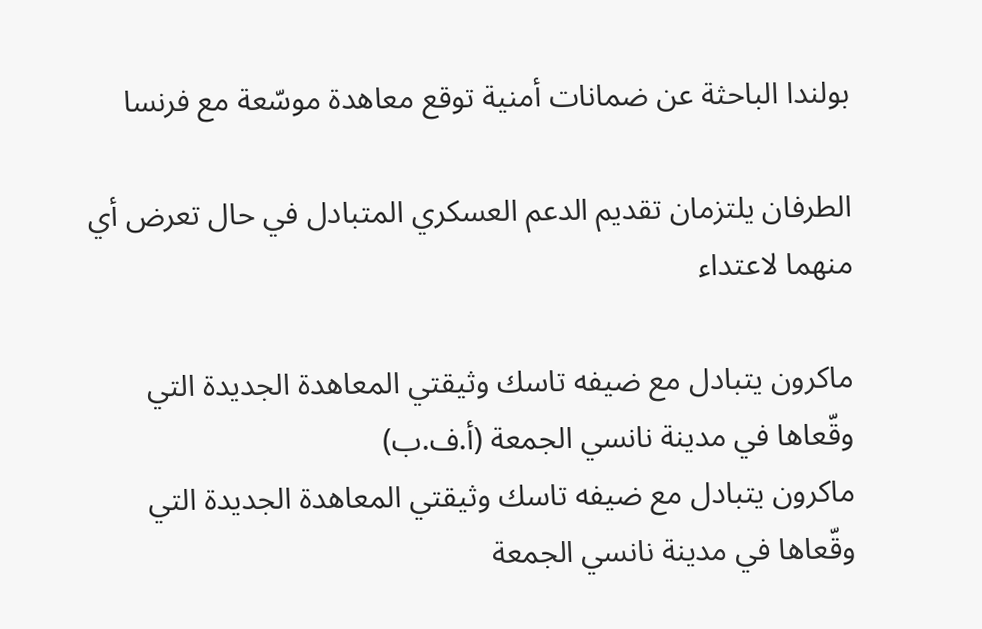بولندا الباحثة عن ضمانات أمنية توقع معاهدة موسّعة مع فرنسا

الطرفان يلتزمان تقديم الدعم العسكري المتبادل في حال تعرض أي منهما لاعتداء

ماكرون يتبادل مع ضيفه تاسك وثيقتي المعاهدة الجديدة التي وقّعاها في مدينة نانسي الجمعة (أ.ف.ب)
ماكرون يتبادل مع ضيفه تاسك وثيقتي المعاهدة الجديدة التي وقّعاها في مدينة نانسي الجمعة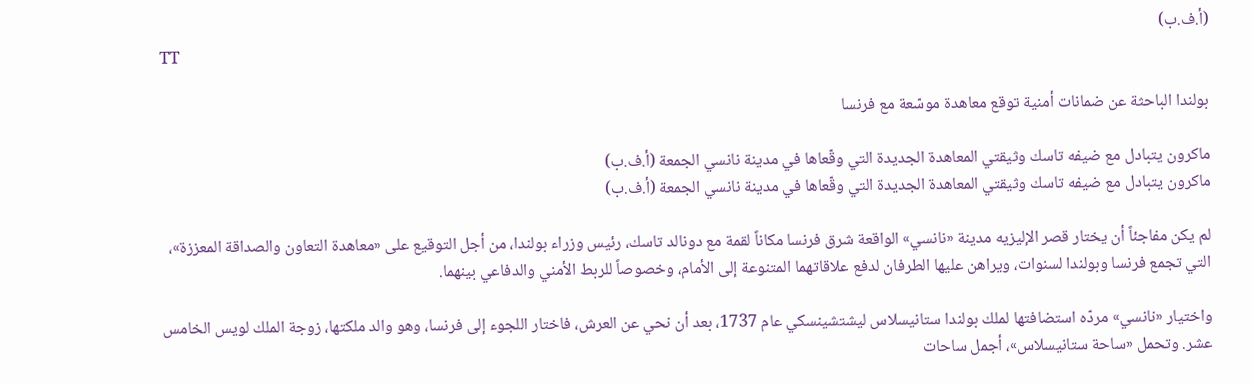(أ.ف.ب)
TT

بولندا الباحثة عن ضمانات أمنية توقع معاهدة موسّعة مع فرنسا

ماكرون يتبادل مع ضيفه تاسك وثيقتي المعاهدة الجديدة التي وقّعاها في مدينة نانسي الجمعة (أ.ف.ب)
ماكرون يتبادل مع ضيفه تاسك وثيقتي المعاهدة الجديدة التي وقّعاها في مدينة نانسي الجمعة (أ.ف.ب)

لم يكن مفاجئاً أن يختار قصر الإليزيه مدينة «نانسي» الواقعة شرق فرنسا مكاناً لقمة مع دونالد تاسك، رئيس وزراء بولندا، من أجل التوقيع على «معاهدة التعاون والصداقة المعززة»، التي تجمع فرنسا وبولندا لسنوات، ويراهن عليها الطرفان لدفع علاقاتهما المتنوعة إلى الأمام، وخصوصاً للربط الأمني والدفاعي بينهما.

واختيار «نانسي» مردّه استضافتها لملك بولندا ستانيسلاس ليشتشينسكي عام 1737، بعد أن نحي عن العرش، فاختار اللجوء إلى فرنسا، وهو والد ملكتها، زوجة الملك لويس الخامس عشر. وتحمل «ساحة ستانيسلاس»، أجمل ساحات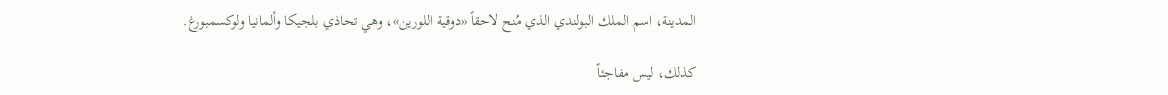المدينة، اسم الملك البولندي الذي مُنح لاحقاً «دوقية اللورين»، وهي تحاذي بلجيكا وألمانيا ولوكسمبورغ.

كذلك، ليس مفاجئاً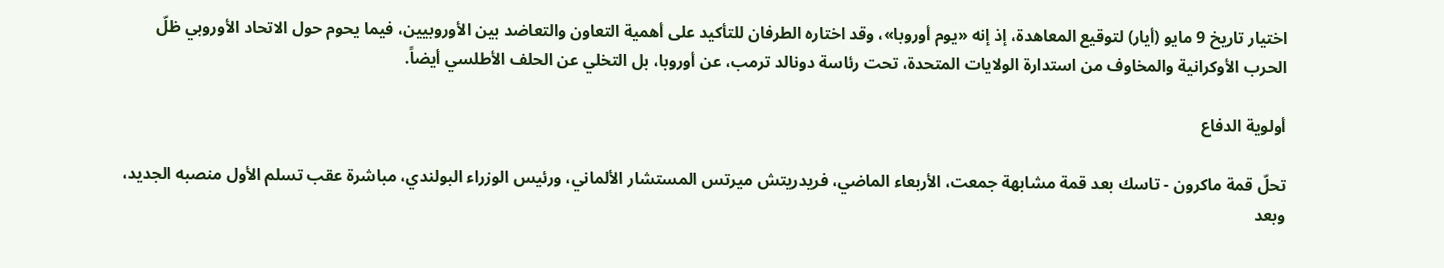اختيار تاريخ 9 مايو (أيار) لتوقيع المعاهدة، إذ إنه «يوم أوروبا»، وقد اختاره الطرفان للتأكيد على أهمية التعاون والتعاضد بين الأوروبيين، فيما يحوم حول الاتحاد الأوروبي ظلّ الحرب الأوكرانية والمخاوف من استدارة الولايات المتحدة، تحت رئاسة دونالد ترمب، عن أوروبا، بل التخلي عن الحلف الأطلسي أيضاً.

أولوية الدفاع

تحلّ قمة ماكرون - تاسك بعد قمة مشابهة جمعت، الأربعاء الماضي، فريدريتش ميرتس المستشار الألماني، ورئيس الوزراء البولندي، مباشرة عقب تسلم الأول منصبه الجديد، وبعد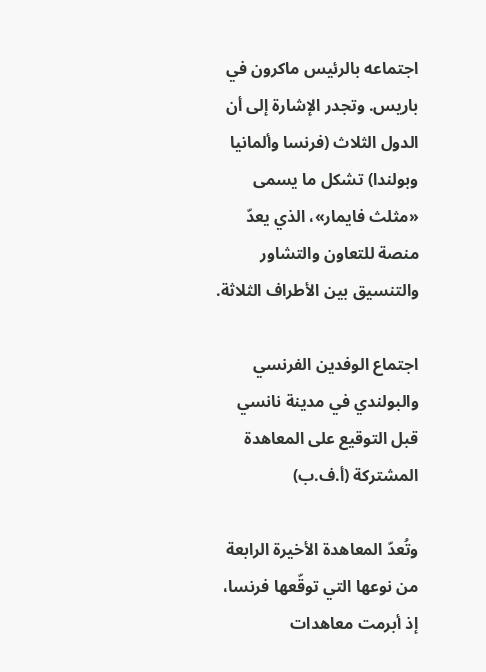اجتماعه بالرئيس ماكرون في باريس. وتجدر الإشارة إلى أن الدول الثلاث (فرنسا وألمانيا وبولندا) تشكل ما يسمى «مثلث فايمار»، الذي يعدّ منصة للتعاون والتشاور والتنسيق بين الأطراف الثلاثة.

اجتماع الوفدين الفرنسي والبولندي في مدينة نانسي قبل التوقيع على المعاهدة المشتركة (أ.ف.ب)

وتُعدّ المعاهدة الأخيرة الرابعة من نوعها التي توقّعها فرنسا، إذ أبرمت معاهدات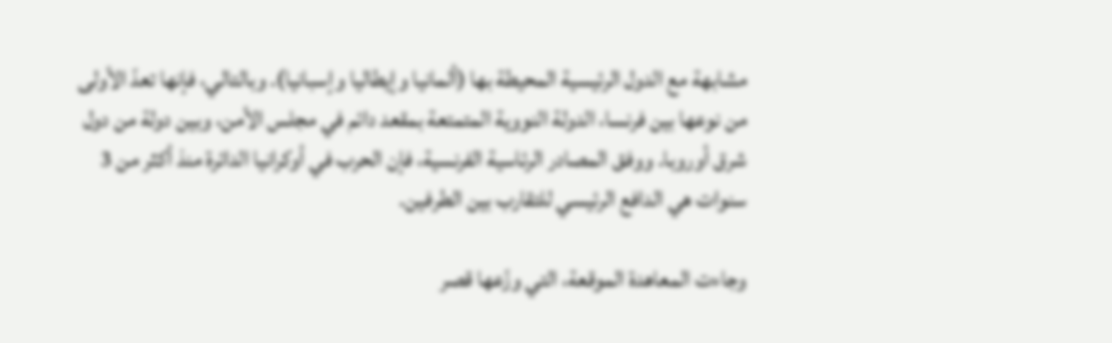مشابهة مع الدول الرئيسية المحيطة بها (ألمانيا وإيطاليا وإسبانيا). وبالتالي، فإنها تعدّ الأولى من نوعها بين فرنسا، الدولة النووية المتمتعة بمقعد دائم في مجلس الأمن، وبين دولة من دول شرق أوروبا. ووفق المصادر الرئاسية الفرنسية، فإن الحرب في أوكرانيا الدائرة منذ أكثر من 3 سنوات هي الدافع الرئيسي للتقارب بين الطرفين.

وجاءت المعاهدة الموقعة، التي وزّعها قصر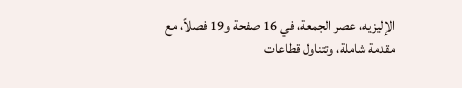الإليزيه، عصر الجمعة، في 16 صفحة و19 فصلاً، مع مقدمة شاملة، وتتناول قطاعات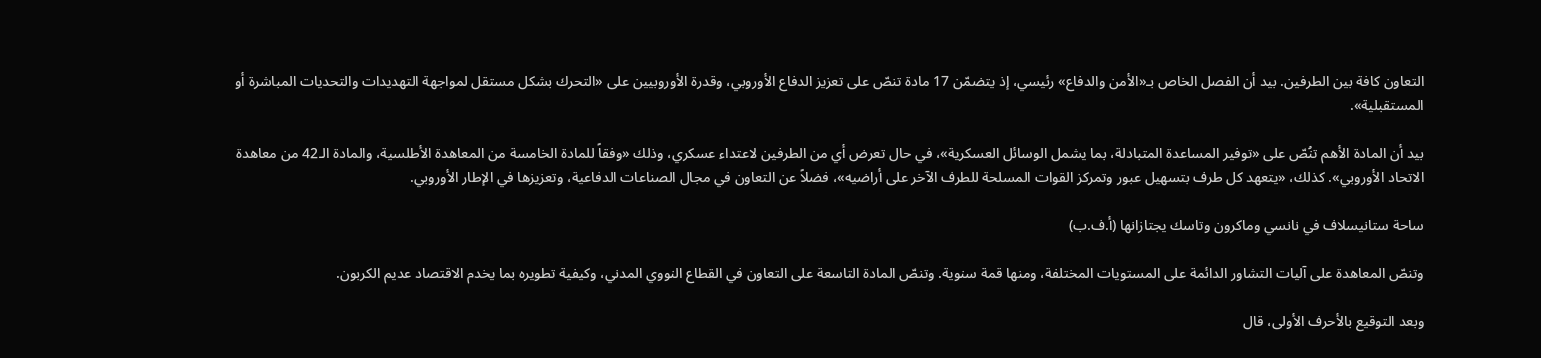التعاون كافة بين الطرفين. بيد أن الفصل الخاص بـ«الأمن والدفاع» رئيسي، إذ يتضمّن 17 مادة تنصّ على تعزيز الدفاع الأوروبي، وقدرة الأوروبيين على «التحرك بشكل مستقل لمواجهة التهديدات والتحديات المباشرة أو المستقبلية».

بيد أن المادة الأهم تنُصّ على «توفير المساعدة المتبادلة، بما يشمل الوسائل العسكرية»، في حال تعرض أي من الطرفين لاعتداء عسكري، وذلك «وفقاً للمادة الخامسة من المعاهدة الأطلسية، والمادة الـ42 من معاهدة الاتحاد الأوروبي». كذلك، «يتعهد كل طرف بتسهيل عبور وتمركز القوات المسلحة للطرف الآخر على أراضيه»، فضلاً عن التعاون في مجال الصناعات الدفاعية، وتعزيزها في الإطار الأوروبي.

ساحة ستانيسلاف في نانسي وماكرون وتاسك يجتازانها (أ.ف.ب)

وتنصّ المعاهدة على آليات التشاور الدائمة على المستويات المختلفة، ومنها قمة سنوية. وتنصّ المادة التاسعة على التعاون في القطاع النووي المدني، وكيفية تطويره بما يخدم الاقتصاد عديم الكربون.

وبعد التوقيع بالأحرف الأولى، قال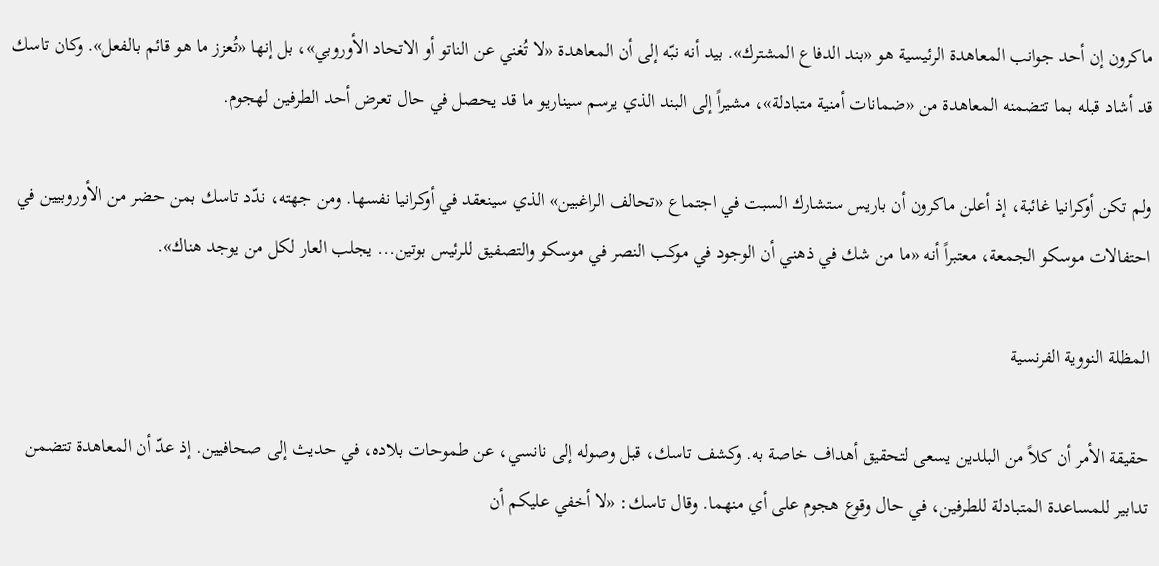ماكرون إن أحد جوانب المعاهدة الرئيسية هو «بند الدفاع المشترك». بيد أنه نبّه إلى أن المعاهدة «لا تُغني عن الناتو أو الاتحاد الأوروبي»، بل إنها «تُعزز ما هو قائم بالفعل». وكان تاسك قد أشاد قبله بما تتضمنه المعاهدة من «ضمانات أمنية متبادلة»، مشيراً إلى البند الذي يرسم سيناريو ما قد يحصل في حال تعرض أحد الطرفين لهجوم.

ولم تكن أوكرانيا غائبة، إذ أعلن ماكرون أن باريس ستشارك السبت في اجتماع «تحالف الراغبين» الذي سينعقد في أوكرانيا نفسها. ومن جهته، ندّد تاسك بمن حضر من الأوروبيين في احتفالات موسكو الجمعة، معتبراً أنه «ما من شك في ذهني أن الوجود في موكب النصر في موسكو والتصفيق للرئيس بوتين... يجلب العار لكل من يوجد هناك».

المظلة النووية الفرنسية

حقيقة الأمر أن كلاً من البلدين يسعى لتحقيق أهداف خاصة به. وكشف تاسك، قبل وصوله إلى نانسي، عن طموحات بلاده، في حديث إلى صحافيين. إذ عدّ أن المعاهدة تتضمن تدابير للمساعدة المتبادلة للطرفين، في حال وقوع هجوم على أي منهما. وقال تاسك: «لا أخفي عليكم أن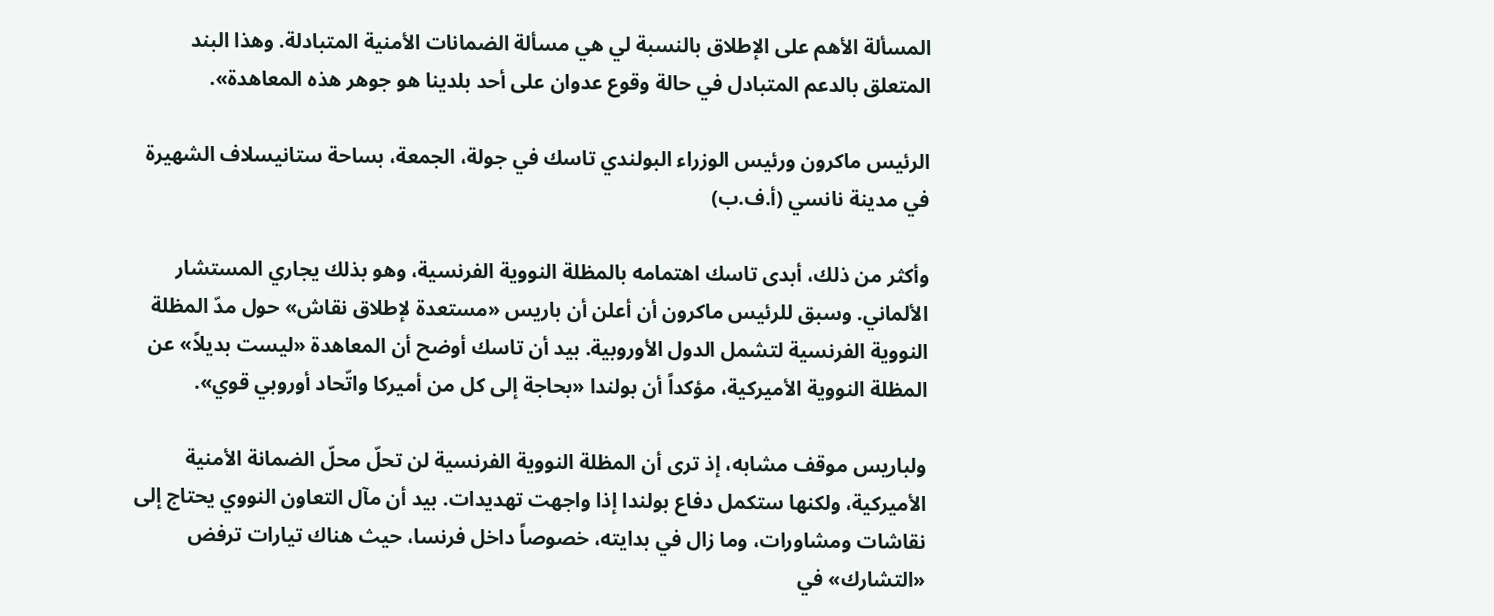المسألة الأهم على الإطلاق بالنسبة لي هي مسألة الضمانات الأمنية المتبادلة. وهذا البند المتعلق بالدعم المتبادل في حالة وقوع عدوان على أحد بلدينا هو جوهر هذه المعاهدة».

الرئيس ماكرون ورئيس الوزراء البولندي تاسك في جولة، الجمعة، بساحة ستانيسلاف الشهيرة في مدينة نانسي (أ.ف.ب)

وأكثر من ذلك، أبدى تاسك اهتمامه بالمظلة النووية الفرنسية، وهو بذلك يجاري المستشار الألماني. وسبق للرئيس ماكرون أن أعلن أن باريس «مستعدة لإطلاق نقاش» حول مدّ المظلة النووية الفرنسية لتشمل الدول الأوروبية. بيد أن تاسك أوضح أن المعاهدة «ليست بديلاً» عن المظلة النووية الأميركية، مؤكداً أن بولندا «بحاجة إلى كل من أميركا واتّحاد أوروبي قوي».

ولباريس موقف مشابه، إذ ترى أن المظلة النووية الفرنسية لن تحلّ محلّ الضمانة الأمنية الأميركية، ولكنها ستكمل دفاع بولندا إذا واجهت تهديدات. بيد أن مآل التعاون النووي يحتاج إلى نقاشات ومشاورات، وما زال في بدايته، خصوصاً داخل فرنسا، حيث هناك تيارات ترفض «التشارك» في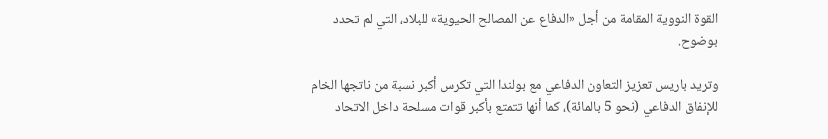القوة النووية المقامة من أجل «الدفاع عن المصالح الحيوية» للبلاد، التي لم تحدد بوضوح.

وتريد باريس تعزيز التعاون الدفاعي مع بولندا التي تكرس أكبر نسبة من ناتجها الخام للإنفاق الدفاعي (نحو 5 بالمائة)، كما أنها تتمتع بأكبر قوات مسلحة داخل الاتحاد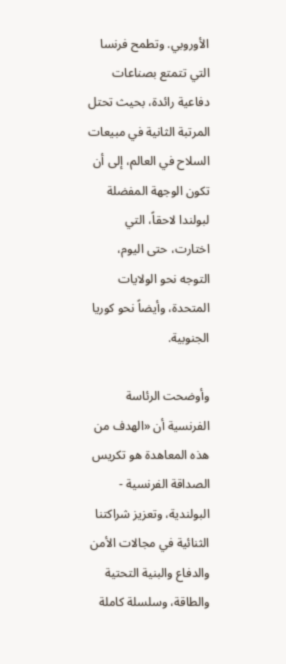الأوروبي. وتطمح فرنسا التي تتمتع بصناعات دفاعية رائدة، بحيث تحتل المرتبة الثانية في مبيعات السلاح في العالم، إلى أن تكون الوجهة المفضلة لبولندا لاحقاً، التي اختارت، حتى اليوم، التوجه نحو الولايات المتحدة، وأيضاً نحو كوريا الجنوبية.

وأوضحت الرئاسة الفرنسية أن «الهدف من هذه المعاهدة هو تكريس الصداقة الفرنسية - البولندية، وتعزيز شراكتنا الثنائية في مجالات الأمن والدفاع والبنية التحتية والطاقة، وسلسلة كاملة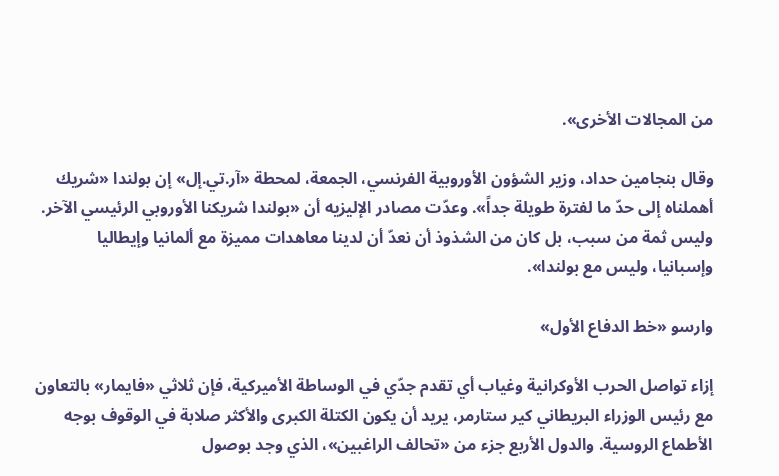من المجالات الأخرى».

وقال بنجامين حداد، وزير الشؤون الأوروبية الفرنسي، الجمعة، لمحطة «آر.تي.إل» إن بولندا «شريك أهملناه إلى حدّ ما لفترة طويلة جداً». وعدّت مصادر الإليزيه أن «بولندا شريكنا الأوروبي الرئيسي الآخر. وليس ثمة من سبب، بل كان من الشذوذ أن نعدّ أن لدينا معاهدات مميزة مع ألمانيا وإيطاليا وإسبانيا، وليس مع بولندا».

وارسو «خط الدفاع الأول»

إزاء تواصل الحرب الأوكرانية وغياب أي تقدم جدّي في الوساطة الأميركية، فإن ثلاثي «فايمار» بالتعاون مع رئيس الوزراء البريطاني كير ستارمر، يريد أن يكون الكتلة الكبرى والأكثر صلابة في الوقوف بوجه الأطماع الروسية. والدول الأربع جزء من «تحالف الراغبين»، الذي وجد بوصول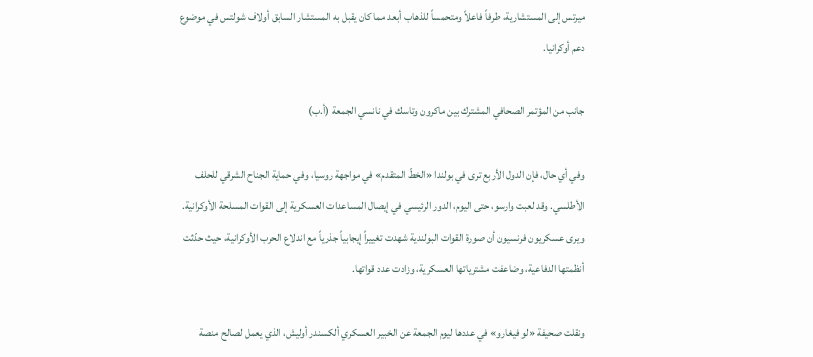ميرتس إلى المستشارية، طرفاً فاعلاً ومتحمساً للذهاب أبعد مما كان يقبل به المستشار السابق أولاف شولتس في موضوع دعم أوكرانيا.

جانب من المؤتمر الصحافي المشترك بين ماكرون وتاسك في نانسي الجمعة (أ.ب)

وفي أي حال، فإن الدول الأربع ترى في بولندا «الخطّ المتقدم» في مواجهة روسيا، وفي حماية الجناح الشرقي للحلف الأطلسي. وقد لعبت وارسو، حتى اليوم، الدور الرئيسي في إيصال المساعدات العسكرية إلى القوات المسلحة الأوكرانية. ويرى عسكريون فرنسيون أن صورة القوات البولندية شهدت تغييراً إيجابياً جذرياً مع اندلاع الحرب الأوكرانية، حيث حدّثت أنظمتها الدفاعية، وضاعفت مشترياتها العسكرية، وزادت عدد قواتها.

ونقلت صحيفة «لو فيغارو» في عددها ليوم الجمعة عن الخبير العسكري ألكسندر أوليش، الذي يعمل لصالح منصة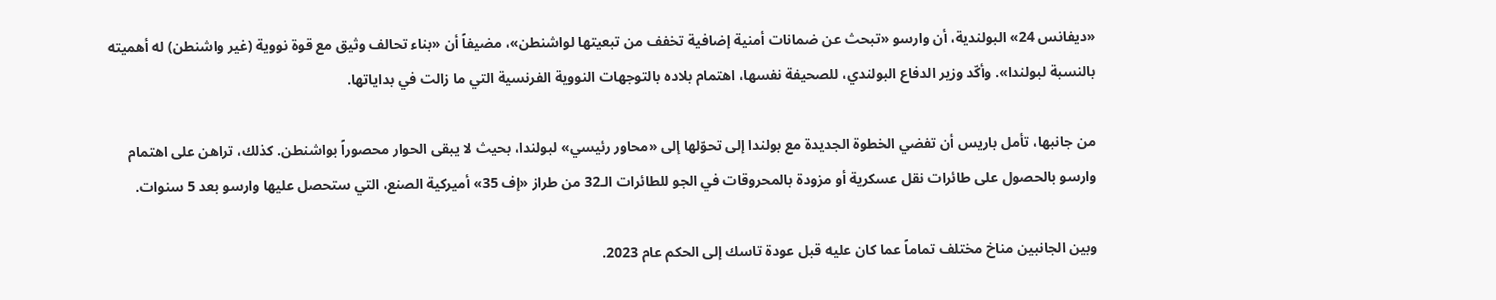«ديفانس 24» البولندية، أن وارسو «تبحث عن ضمانات أمنية إضافية تخفف من تبعيتها لواشنطن»، مضيفاً أن «بناء تحالف وثيق مع قوة نووية (غير واشنطن) له أهميته بالنسبة لبولندا». وأكّد وزير الدفاع البولندي، للصحيفة نفسها، اهتمام بلاده بالتوجهات النووية الفرنسية التي ما زالت في بداياتها.

من جانبها، تأمل باريس أن تفضي الخطوة الجديدة مع بولندا إلى تحوّلها إلى «محاور رئيسي» لبولندا، بحيث لا يبقى الحوار محصوراً بواشنطن. كذلك، تراهن على اهتمام وارسو بالحصول على طائرات نقل عسكرية أو مزودة بالمحروقات في الجو للطائرات الـ32 من طراز «إف 35» أميركية الصنع، التي ستحصل عليها وارسو بعد 5 سنوات.

وبين الجانبين مناخ مختلف تماماً عما كان عليه قبل عودة تاسك إلى الحكم عام 2023.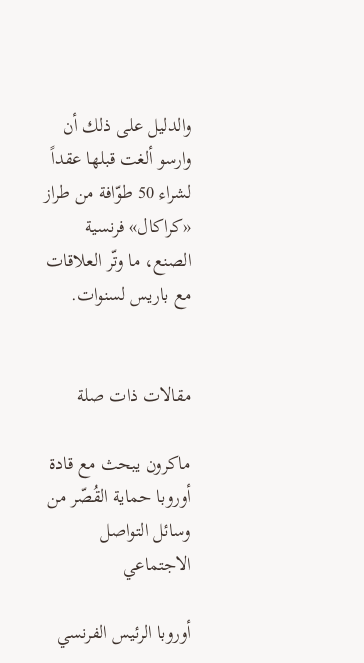والدليل على ذلك أن وارسو ألغت قبلها عقداً لشراء 50 طوّافة من طراز «كراكال» فرنسية الصنع، ما وتّر العلاقات مع باريس لسنوات.


مقالات ذات صلة

ماكرون يبحث مع قادة أوروبا حماية القُصّر من وسائل التواصل الاجتماعي

أوروبا الرئيس الفرنسي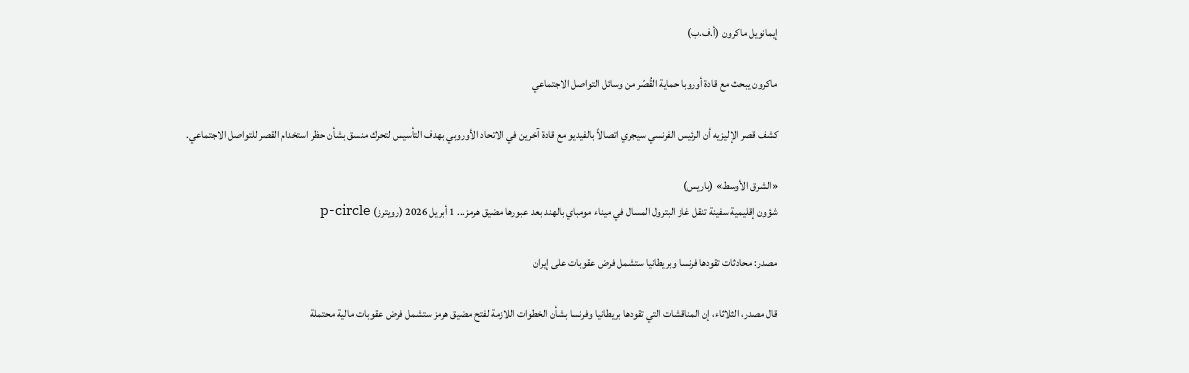إيمانويل ماكرون (أ.ف.ب)

ماكرون يبحث مع قادة أوروبا حماية القُصّر من وسائل التواصل الاجتماعي

كشف قصر الإليزيه أن الرئيس الفرنسي سيجري اتصالاً بالفيديو مع قادة آخرين في الاتحاد الأوروبي ‌بهدف التأسيس لتحرك منسق بشأن حظر استخدام القصر للتواصل الاجتماعي.

«الشرق الأوسط» (باريس)
شؤون إقليمية سفينة تنقل غاز البترول المسال في ميناء مومباي بالهند بعد عبورها مضيق هرمز... 1 أبريل 2026 (رويترز) p-circle

مصدر: محادثات تقودها فرنسا وبريطانيا ستشمل فرض عقوبات على إيران

قال مصدر، الثلاثاء، إن المناقشات التي تقودها بريطانيا وفرنسا بشأن الخطوات اللازمة لفتح مضيق هرمز ستشمل فرض عقوبات مالية محتملة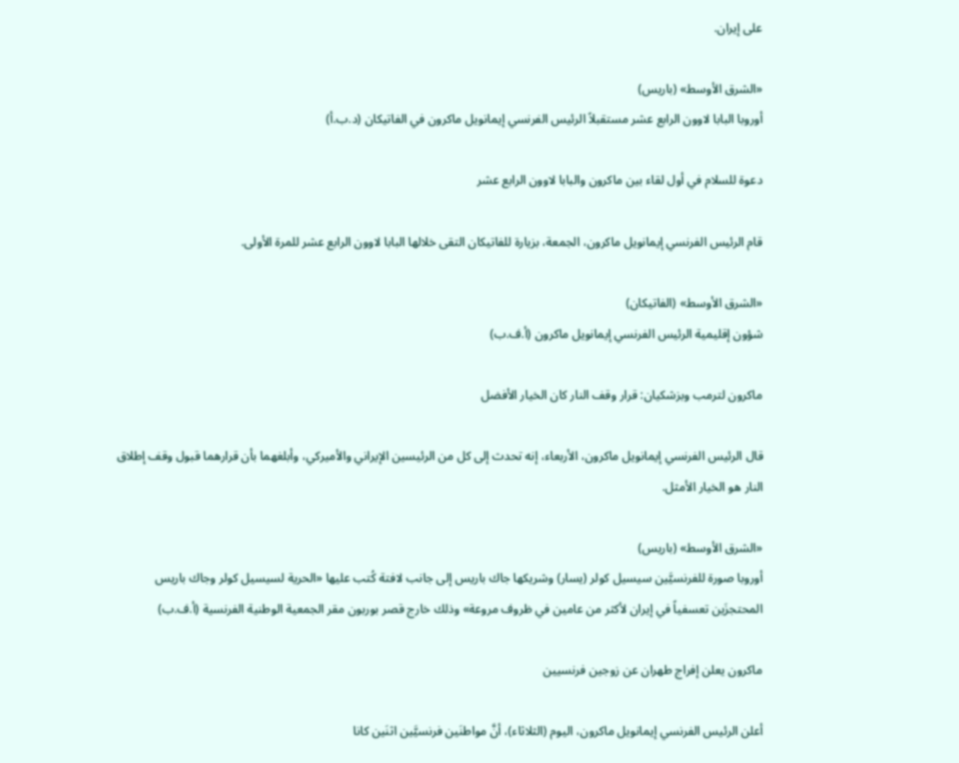على إيران.

«الشرق الأوسط» (باريس)
أوروبا البابا لاوون الرابع عشر مستقبلاً الرئيس الفرنسي إيمانويل ماكرون في الفاتيكان (د.ب.أ)

دعوة للسلام في أول لقاء بين ماكرون والبابا لاوون الرابع عشر

قام الرئيس الفرنسي إيمانويل ماكرون، الجمعة، بزيارة للفاتيكان التقى خلالها البابا لاوون الرابع عشر للمرة الأولى.

«الشرق الأوسط» (الفاتيكان)
شؤون إقليمية الرئيس الفرنسي إيمانويل ماكرون (أ.ف.ب)

ماكرون لترمب وبزشكيان: قرار وقف النار كان الخيار الأفضل

قال الرئيس الفرنسي إيمانويل ماكرون، الأربعاء، إنه تحدث إلى كل من الرئيسين الإيراني والأميركي، وأبلغهما بأن قرارهما قبول وقف إطلاق النار هو الخيار الأمثل.

«الشرق الأوسط» (باريس)
أوروبا صورة للفرنسيَّين سيسيل كولر (يسار) وشريكها جاك باريس إلى جانب لافتة كُتب عليها «الحرية لسيسيل كولر وجاك باريس المحتجزَين تعسفياً في إيران لأكثر من عامين في ظروف مروعة» وذلك خارج قصر بوربون مقر الجمعية الوطنية الفرنسية (أ.ف.ب)

ماكرون يعلن إفراج طهران عن زوجين فرنسيين

أعلن الرئيس الفرنسي إيمانويل ماكرون، اليوم (الثلاثاء)، أنَّ مواطنَين فرنسيَّين اثنَين كانا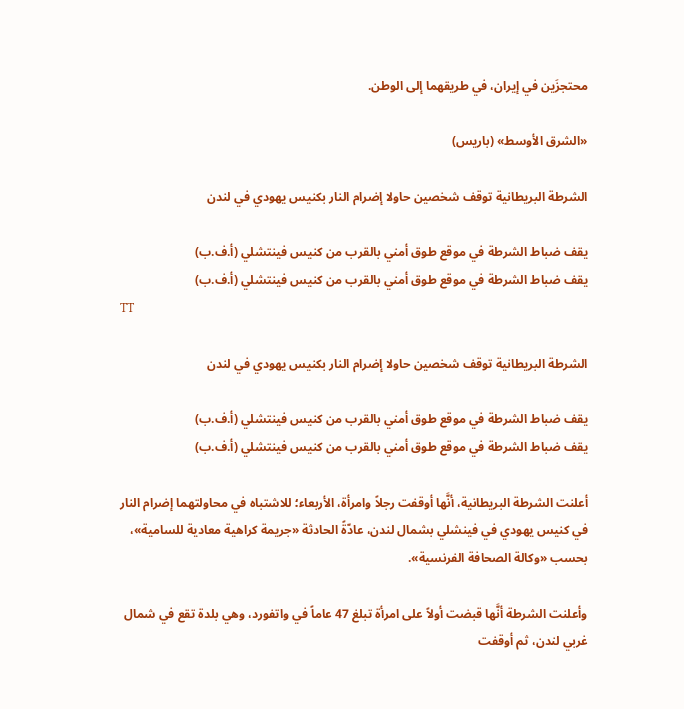محتجزَين في إيران، في طريقهما إلى الوطن.

«الشرق الأوسط» (باريس)

الشرطة البريطانية توقف شخصين حاولا إضرام النار بكنيس يهودي في لندن

يقف ضباط الشرطة في موقع طوق أمني بالقرب من كنيس فينتشلي (أ.ف.ب)
يقف ضباط الشرطة في موقع طوق أمني بالقرب من كنيس فينتشلي (أ.ف.ب)
TT

الشرطة البريطانية توقف شخصين حاولا إضرام النار بكنيس يهودي في لندن

يقف ضباط الشرطة في موقع طوق أمني بالقرب من كنيس فينتشلي (أ.ف.ب)
يقف ضباط الشرطة في موقع طوق أمني بالقرب من كنيس فينتشلي (أ.ف.ب)

أعلنت الشرطة البريطانية، أنَّها أوقفت رجلاً وامرأة، الأربعاء؛ للاشتباه في محاولتهما إضرام النار في كنيس يهودي في فينشلي بشمال لندن، عادّةً الحادثة «جريمة كراهية معادية للسامية»، بحسب «وكالة الصحافة الفرنسية».

وأعلنت الشرطة أنَّها قبضت أولاً على امرأة تبلغ 47 عاماً في واتفورد، وهي بلدة تقع في شمال غربي لندن، ثم أوقفت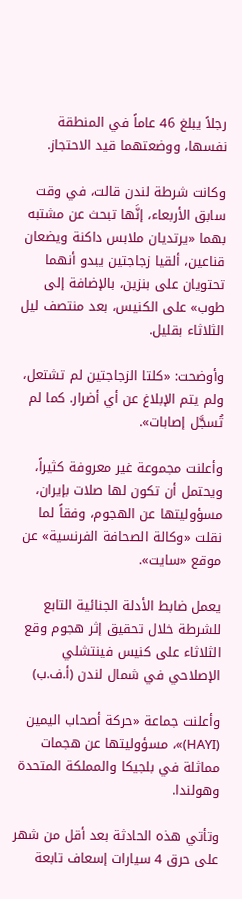رجلاً يبلغ 46 عاماً في المنطقة نفسها، ووضعتهما قيد الاحتجاز.

وكانت شرطة لندن قالت، في وقت سابق الأربعاء، إنَّها تبحث عن مشتبه بهما «يرتديان ملابس داكنة ويضعان قناعين، ألقيا زجاجتين يبدو أنهما تحتويان على بنزين، بالإضافة إلى طوب» على الكنيس، بعد منتصف ليل الثلاثاء بقليل.

وأوضحت: «كلتا الزجاجتين لم تشتعل، ولم يتم الإبلاغ عن أي أضرار. كما لم تُسجَّل إصابات».

وأعلنت مجموعة غير معروفة كثيراً، ويحتمل أن تكون لها صلات بإيران، مسؤوليتها عن الهجوم، وفقاً لما نقلت «وكالة الصحافة الفرنسية» عن موقع «سايت».

يعمل ضابط الأدلة الجنائية التابع للشرطة خلال تحقيق إثر هجوم وقع الثلاثاء على كنيس فينتشلي الإصلاحي في شمال لندن (أ.ف.ب)

وأعلنت جماعة «حركة أصحاب اليمين (HAYI)»، مسؤوليتها عن هجمات مماثلة في بلجيكا والمملكة المتحدة وهولندا.

وتأتي هذه الحادثة بعد أقل من شهر على حرق 4 سيارات إسعاف تابعة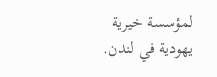لمؤسسة خيرية يهودية في لندن.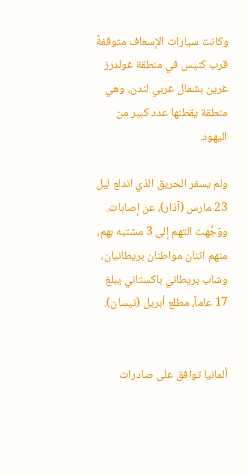وكانت سيارات الإسعاف متوقفةً قرب كنيس في منطقة غولدرز غرين بشمال غربي لندن، وهي منطقة يقطنها عدد كبير من اليهود.

ولم يسفر الحريق الذي اندلع ليل 23 مارس (آذار)، عن إصابات. ووُجِّهت التهم إلى 3 مشتبه بهم، منهم اثنان مواطنان بريطانيان، وشاب بريطاني باكستاني يبلغ 17 عاماً، مطلع أبريل (نيسان).


ألمانيا توافق على صادرات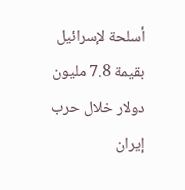أسلحة لإسرائيل بقيمة 7.8 مليون دولار خلال حرب إيران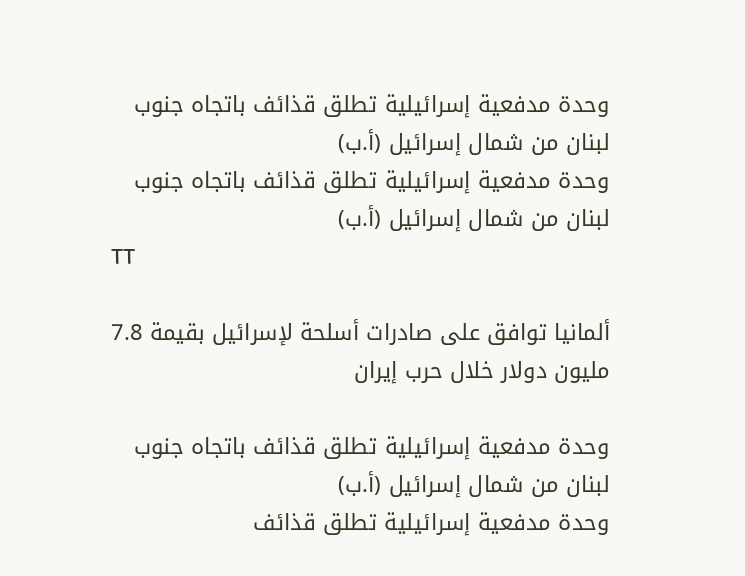وحدة مدفعية إسرائيلية تطلق قذائف باتجاه جنوب لبنان من شمال إسرائيل (أ.ب)
وحدة مدفعية إسرائيلية تطلق قذائف باتجاه جنوب لبنان من شمال إسرائيل (أ.ب)
TT

ألمانيا توافق على صادرات أسلحة لإسرائيل بقيمة 7.8 مليون دولار خلال حرب إيران

وحدة مدفعية إسرائيلية تطلق قذائف باتجاه جنوب لبنان من شمال إسرائيل (أ.ب)
وحدة مدفعية إسرائيلية تطلق قذائف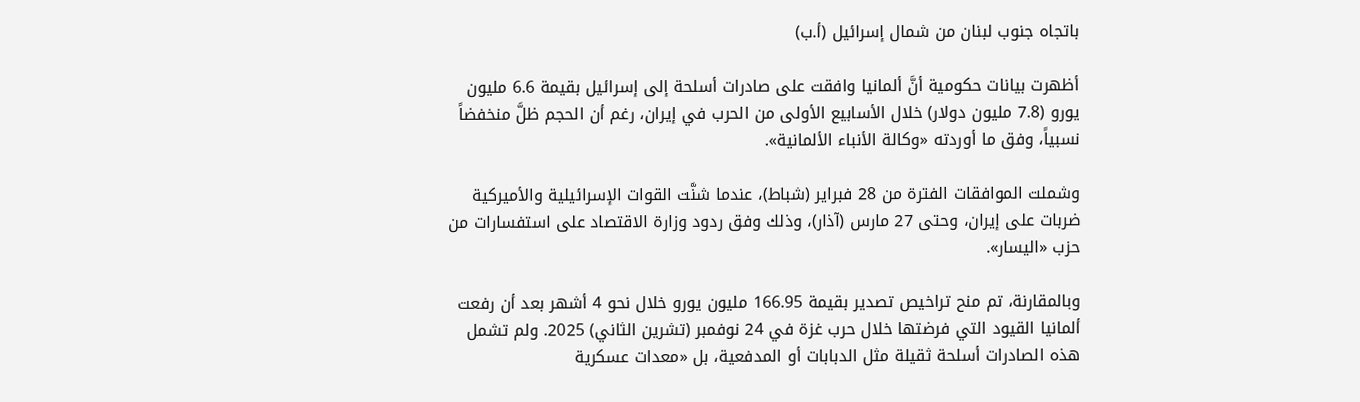باتجاه جنوب لبنان من شمال إسرائيل (أ.ب)

أظهرت بيانات حكومية أنَّ ألمانيا وافقت على صادرات أسلحة إلى إسرائيل بقيمة 6.6 مليون يورو (7.8 مليون دولار) خلال الأسابيع الأولى من الحرب في إيران، رغم أن الحجم ظلَّ منخفضاً نسبياً، وفق ما أوردته «وكالة الأنباء الألمانية».

وشملت الموافقات الفترة من 28 فبراير (شباط)، عندما شنَّت القوات الإسرائيلية والأميركية ضربات على إيران، وحتى 27 مارس (آذار)، وذلك وفق ردود وزارة الاقتصاد على استفسارات من حزب «اليسار».

وبالمقارنة، تم منح تراخيص تصدير بقيمة 166.95 مليون يورو خلال نحو 4 أشهر بعد أن رفعت ألمانيا القيود التي فرضتها خلال حرب غزة في 24 نوفمبر (تشرين الثاني) 2025. ولم تشمل هذه الصادرات أسلحة ثقيلة مثل الدبابات أو المدفعية، بل «معدات عسكرية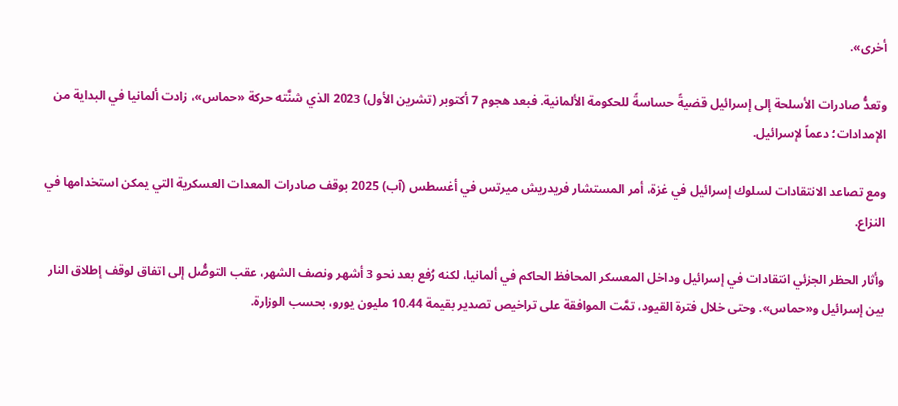أخرى».

وتعدُّ صادرات الأسلحة إلى إسرائيل قضيةً حساسةً للحكومة الألمانية. فبعد هجوم 7 أكتوبر (تشرين الأول) 2023 الذي شنَّته حركة «حماس»، زادت ألمانيا في البداية من الإمدادات؛ دعماً لإسرائيل.

ومع تصاعد الانتقادات لسلوك إسرائيل في غزة، أمر المستشار فريدريش ميرتس في أغسطس (آب) 2025 بوقف صادرات المعدات العسكرية التي يمكن استخدامها في النزاع.

وأثار الحظر الجزئي انتقادات في إسرائيل وداخل المعسكر المحافظ الحاكم في ألمانيا، لكنه رُفع بعد نحو 3 أشهر ونصف الشهر، عقب التوصُّل إلى اتفاق لوقف إطلاق النار بين إسرائيل و«حماس». وحتى خلال فترة القيود، تمَّت الموافقة على تراخيص تصدير بقيمة 10.44 مليون يورو، بحسب الوزارة.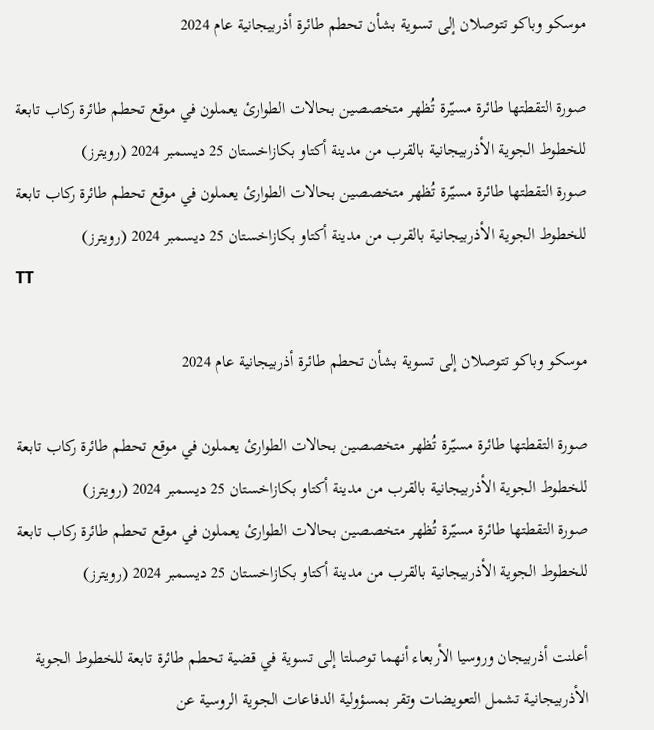موسكو وباكو تتوصلان إلى تسوية بشأن تحطم طائرة أذربيجانية عام 2024

صورة التقطتها طائرة مسيّرة تُظهر متخصصين بحالات الطوارئ يعملون في موقع تحطم طائرة ركاب تابعة للخطوط الجوية الأذربيجانية بالقرب من مدينة أكتاو بكازاخستان 25 ديسمبر 2024 (رويترز)
صورة التقطتها طائرة مسيّرة تُظهر متخصصين بحالات الطوارئ يعملون في موقع تحطم طائرة ركاب تابعة للخطوط الجوية الأذربيجانية بالقرب من مدينة أكتاو بكازاخستان 25 ديسمبر 2024 (رويترز)
TT

موسكو وباكو تتوصلان إلى تسوية بشأن تحطم طائرة أذربيجانية عام 2024

صورة التقطتها طائرة مسيّرة تُظهر متخصصين بحالات الطوارئ يعملون في موقع تحطم طائرة ركاب تابعة للخطوط الجوية الأذربيجانية بالقرب من مدينة أكتاو بكازاخستان 25 ديسمبر 2024 (رويترز)
صورة التقطتها طائرة مسيّرة تُظهر متخصصين بحالات الطوارئ يعملون في موقع تحطم طائرة ركاب تابعة للخطوط الجوية الأذربيجانية بالقرب من مدينة أكتاو بكازاخستان 25 ديسمبر 2024 (رويترز)

أعلنت أذربيجان وروسيا الأربعاء أنهما توصلتا إلى تسوية في قضية تحطم طائرة تابعة للخطوط الجوية الأذربيجانية تشمل التعويضات وتقر بمسؤولية الدفاعات الجوية الروسية عن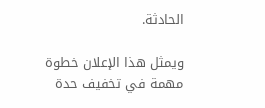الحادثة.

ويمثل هذا الإعلان خطوة مهمة في تخفيف حدة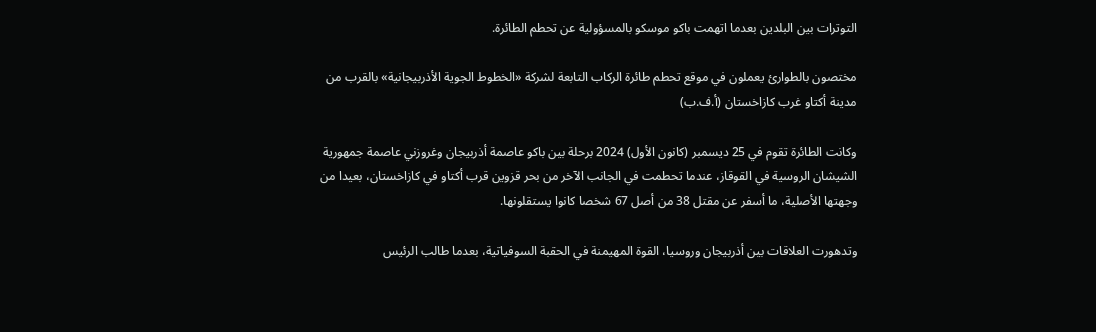التوترات بين البلدين بعدما اتهمت باكو موسكو بالمسؤولية عن تحطم الطائرة.

مختصون بالطوارئ يعملون في موقع تحطم طائرة الركاب التابعة لشركة «الخطوط الجوية الأذربيجانية» بالقرب من مدينة أكتاو غرب كازاخستان (أ.ف.ب)

وكانت الطائرة تقوم في 25 ديسمبر (كانون الأول) 2024 برحلة بين باكو عاصمة أذربيجان وغروزني عاصمة جمهورية الشيشان الروسية في القوقاز، عندما تحطمت في الجانب الآخر من بحر قزوين قرب أكتاو في كازاخستان، بعيدا من وجهتها الأصلية، ما أسفر عن مقتل 38 من أصل 67 شخصا كانوا يستقلونها.

وتدهورت العلاقات بين أذربيجان وروسيا، القوة المهيمنة في الحقبة السوفياتية، بعدما طالب الرئيس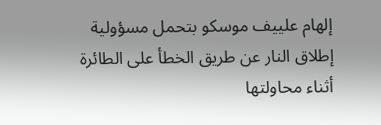إلهام علييف موسكو بتحمل مسؤولية إطلاق النار عن طريق الخطأ على الطائرة أثناء محاولتها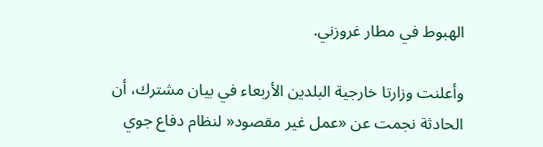الهبوط في مطار غروزني.

وأعلنت وزارتا خارجية البلدين الأربعاء في بيان مشترك، أن الحادثة نجمت عن «عمل غير مقصود« لنظام دفاع جوي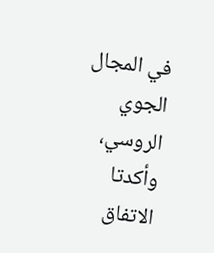في المجال الجوي الروسي، وأكدتا الاتفاق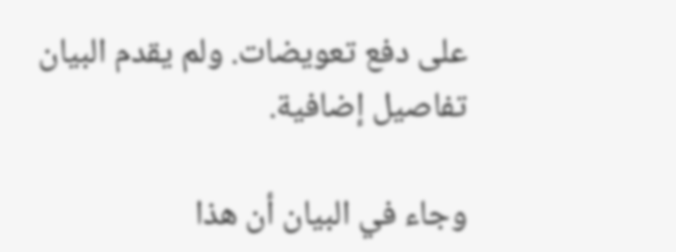على دفع تعويضات. ولم يقدم البيان تفاصيل إضافية.

وجاء في البيان أن هذا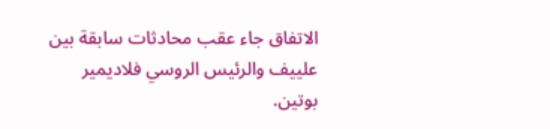الاتفاق جاء عقب محادثات سابقة بين علييف والرئيس الروسي فلاديمير بوتين.